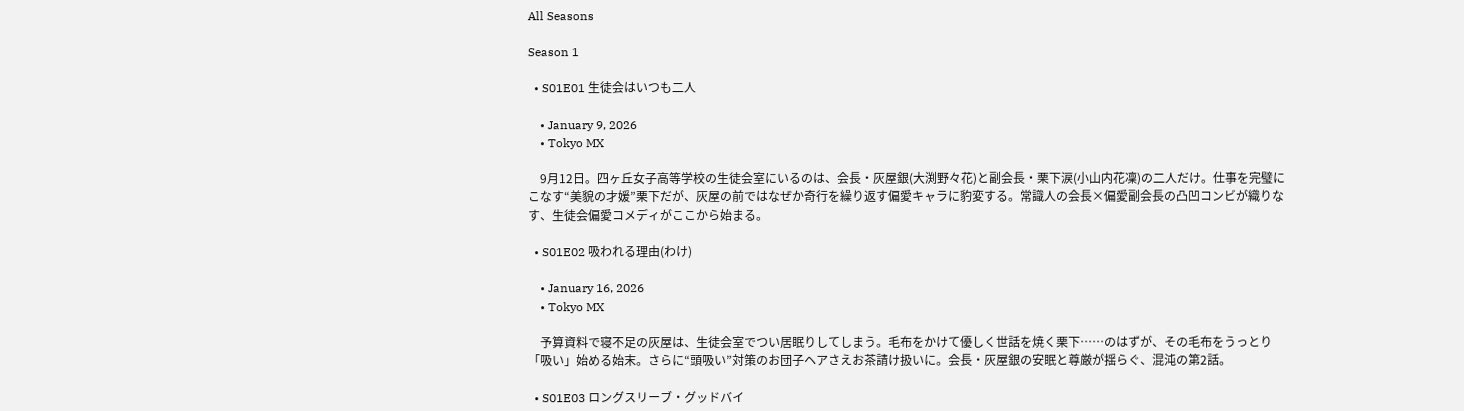All Seasons

Season 1

  • S01E01 生徒会はいつも二人

    • January 9, 2026
    • Tokyo MX

    9月12日。四ヶ丘女子高等学校の生徒会室にいるのは、会長・灰屋銀(大渕野々花)と副会長・栗下涙(小山内花凜)の二人だけ。仕事を完璧にこなす“美貌の才媛”栗下だが、灰屋の前ではなぜか奇行を繰り返す偏愛キャラに豹変する。常識人の会長×偏愛副会長の凸凹コンビが織りなす、生徒会偏愛コメディがここから始まる。

  • S01E02 吸われる理由(わけ)

    • January 16, 2026
    • Tokyo MX

    予算資料で寝不足の灰屋は、生徒会室でつい居眠りしてしまう。毛布をかけて優しく世話を焼く栗下……のはずが、その毛布をうっとり「吸い」始める始末。さらに“頭吸い”対策のお団子ヘアさえお茶請け扱いに。会長・灰屋銀の安眠と尊厳が揺らぐ、混沌の第2話。

  • S01E03 ロングスリーブ・グッドバイ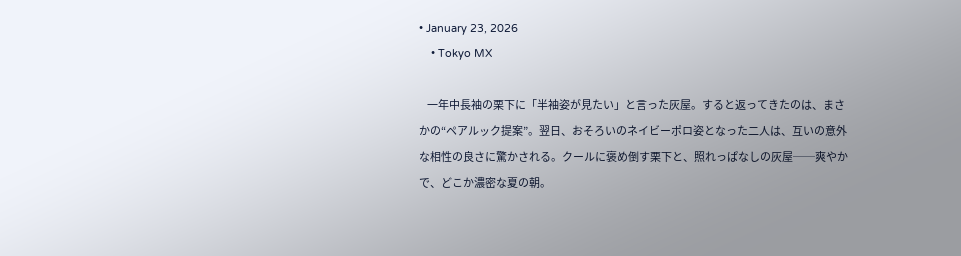• January 23, 2026
    • Tokyo MX

    一年中長袖の栗下に「半袖姿が見たい」と言った灰屋。すると返ってきたのは、まさかの“ペアルック提案”。翌日、おそろいのネイビーポロ姿となった二人は、互いの意外な相性の良さに驚かされる。クールに褒め倒す栗下と、照れっぱなしの灰屋──爽やかで、どこか濃密な夏の朝。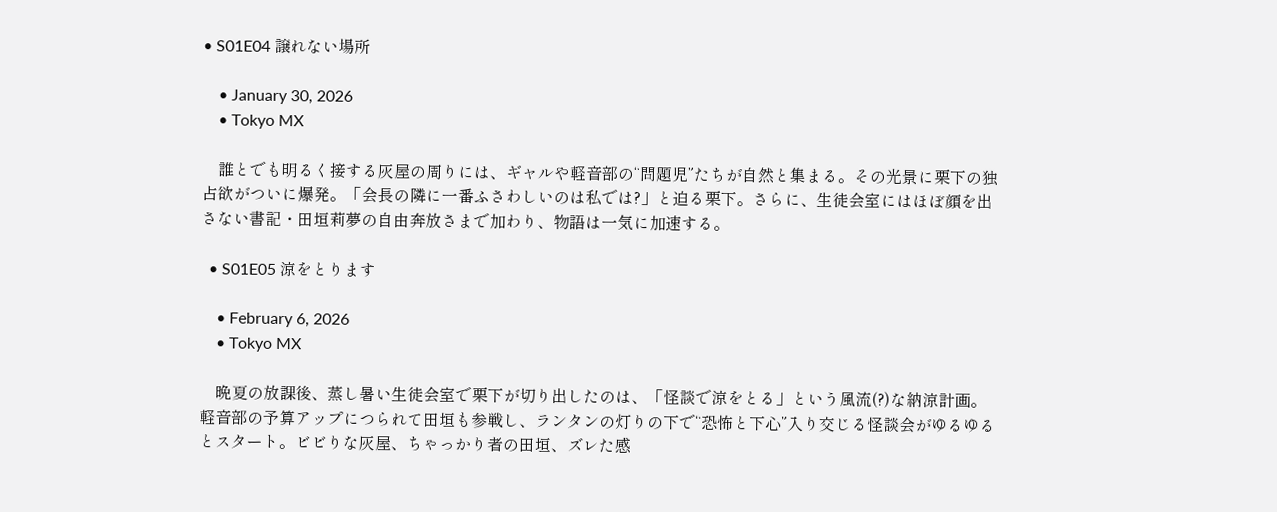• S01E04 譲れない場所

    • January 30, 2026
    • Tokyo MX

    誰とでも明るく接する灰屋の周りには、ギャルや軽音部の“問題児”たちが自然と集まる。その光景に栗下の独占欲がついに爆発。「会長の隣に一番ふさわしいのは私では?」と迫る栗下。さらに、生徒会室にはほぼ顔を出さない書記・田垣莉夢の自由奔放さまで加わり、物語は一気に加速する。

  • S01E05 涼をとります

    • February 6, 2026
    • Tokyo MX

    晩夏の放課後、蒸し暑い生徒会室で栗下が切り出したのは、「怪談で涼をとる」という風流(?)な納涼計画。軽音部の予算アップにつられて田垣も参戦し、ランタンの灯りの下で“恐怖と下心”入り交じる怪談会がゆるゆるとスタート。ビビりな灰屋、ちゃっかり者の田垣、ズレた感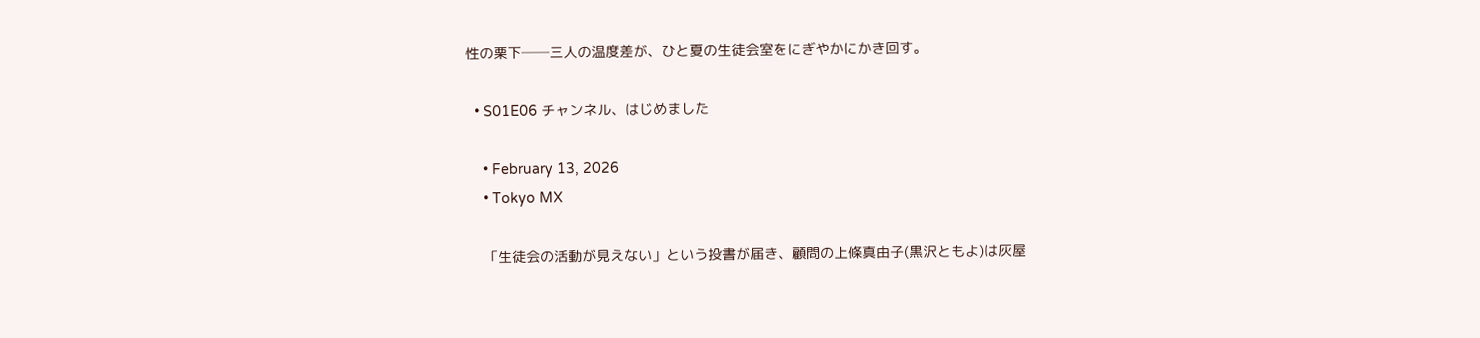性の栗下──三人の温度差が、ひと夏の生徒会室をにぎやかにかき回す。

  • S01E06 チャンネル、はじめました

    • February 13, 2026
    • Tokyo MX

    「生徒会の活動が見えない」という投書が届き、顧問の上條真由子(黒沢ともよ)は灰屋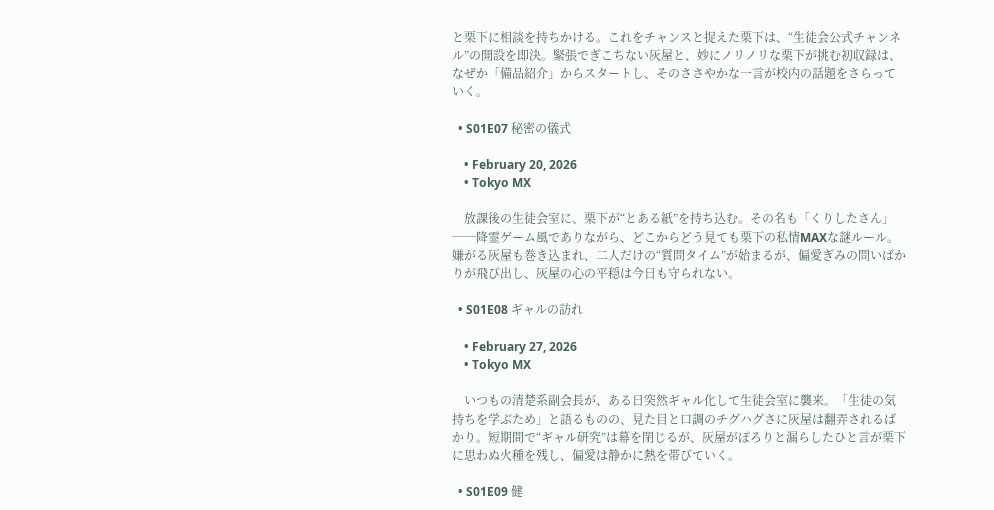と栗下に相談を持ちかける。これをチャンスと捉えた栗下は、“生徒会公式チャンネル”の開設を即決。緊張でぎこちない灰屋と、妙にノリノリな栗下が挑む初収録は、なぜか「備品紹介」からスタートし、そのささやかな一言が校内の話題をさらっていく。

  • S01E07 秘密の儀式

    • February 20, 2026
    • Tokyo MX

    放課後の生徒会室に、栗下が“とある紙”を持ち込む。その名も「くりしたさん」──降霊ゲーム風でありながら、どこからどう見ても栗下の私情MAXな謎ルール。嫌がる灰屋も巻き込まれ、二人だけの“質問タイム”が始まるが、偏愛ぎみの問いばかりが飛び出し、灰屋の心の平穏は今日も守られない。

  • S01E08 ギャルの訪れ

    • February 27, 2026
    • Tokyo MX

    いつもの清楚系副会長が、ある日突然ギャル化して生徒会室に襲来。「生徒の気持ちを学ぶため」と語るものの、見た目と口調のチグハグさに灰屋は翻弄されるばかり。短期間で“ギャル研究”は幕を閉じるが、灰屋がぽろりと漏らしたひと言が栗下に思わぬ火種を残し、偏愛は静かに熱を帯びていく。

  • S01E09 健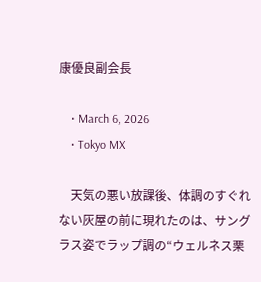康優良副会長

    • March 6, 2026
    • Tokyo MX

    天気の悪い放課後、体調のすぐれない灰屋の前に現れたのは、サングラス姿でラップ調の“ウェルネス栗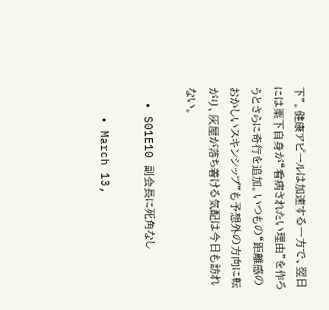下”。健康アピールは加速する一方で、翌日には栗下自身が“看病されたい理由”を作ろうとさらに奇行を追加。いつもの“距離感のおかしいスキンシップ”も予想外の方向に転がり、灰屋が落ち着ける気配は今日も訪れない。

  • S01E10 副会長に死角なし

    • March 13,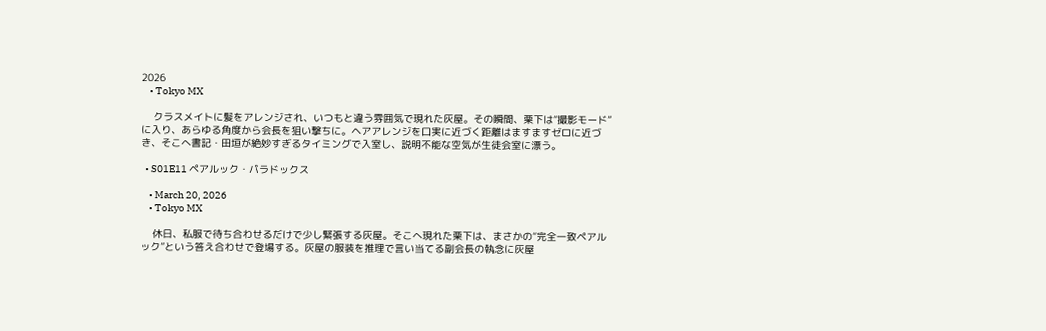2026
    • Tokyo MX

    クラスメイトに髪をアレンジされ、いつもと違う雰囲気で現れた灰屋。その瞬間、栗下は“撮影モード”に入り、あらゆる角度から会長を狙い撃ちに。ヘアアレンジを口実に近づく距離はますますゼロに近づき、そこへ書記・田垣が絶妙すぎるタイミングで入室し、説明不能な空気が生徒会室に漂う。

  • S01E11 ペアルック・パラドックス

    • March 20, 2026
    • Tokyo MX

    休日、私服で待ち合わせるだけで少し緊張する灰屋。そこへ現れた栗下は、まさかの“完全一致ペアルック”という答え合わせで登場する。灰屋の服装を推理で言い当てる副会長の執念に灰屋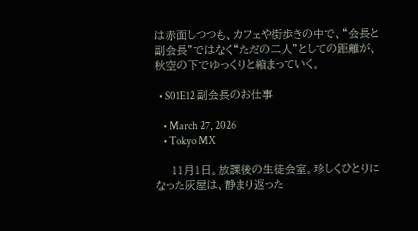は赤面しつつも、カフェや街歩きの中で、“会長と副会長”ではなく“ただの二人”としての距離が、秋空の下でゆっくりと縮まっていく。

  • S01E12 副会長のお仕事

    • March 27, 2026
    • Tokyo MX

    11月1日。放課後の生徒会室。珍しくひとりになった灰屋は、静まり返った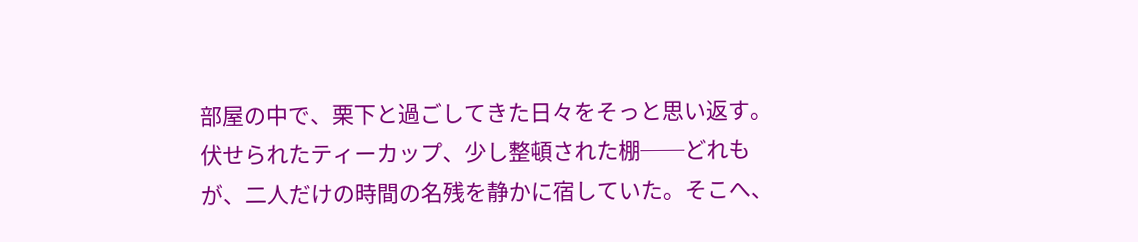部屋の中で、栗下と過ごしてきた日々をそっと思い返す。 伏せられたティーカップ、少し整頓された棚──どれもが、二人だけの時間の名残を静かに宿していた。そこへ、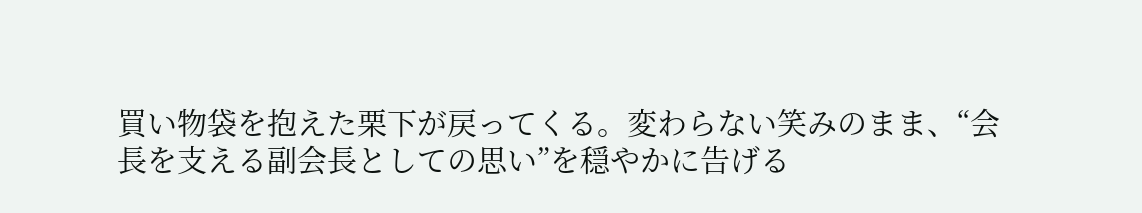買い物袋を抱えた栗下が戻ってくる。変わらない笑みのまま、“会長を支える副会長としての思い”を穏やかに告げる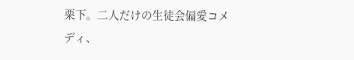栗下。二人だけの生徒会偏愛コメディ、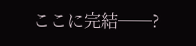ここに完結──?